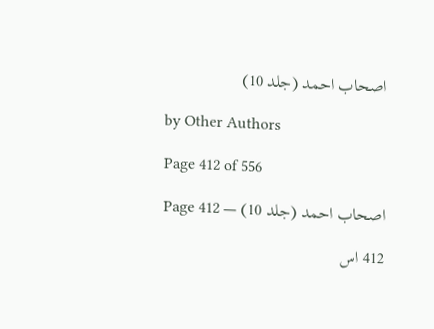اصحاب احمد (جلد 10)

by Other Authors

Page 412 of 556

اصحاب احمد (جلد 10) — Page 412

412 اس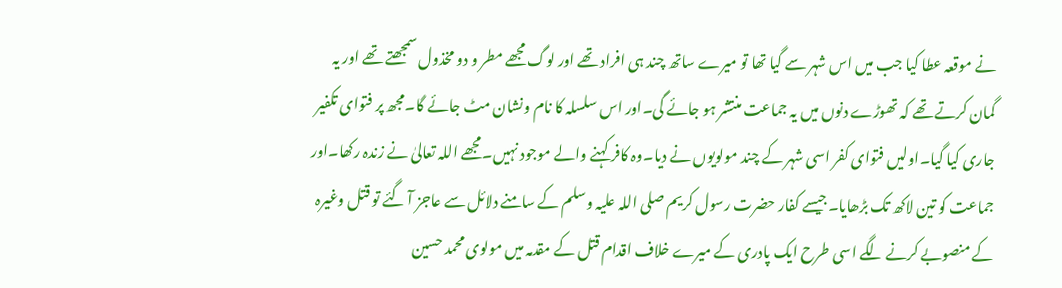نے موقعہ عطا کیا جب میں اس شہر سے گیا تھا تو میرے ساتھ چند ہی افراد تھے اور لوگ مجھے مطر و دو مخذول سمجھتے تھے اور یہ گمان کرتے تھے کہ تھوڑے دنوں میں یہ جماعت منتشر ہو جائے گی۔اور اس سلسلہ کا نام ونشان مٹ جائے گا۔مجھ پر فتوای تکفیر جاری کیا گیا۔اولیں فتوای کفر اسی شہر کے چند مولویوں نے دیا۔وہ کافر کہنے والے موجود نہیں۔مجھے اللہ تعالیٰ نے زندہ رکھا۔اور جماعت کو تین لاکھ تک بڑھایا۔جیسے کفار حضرت رسول کریم صلی اللہ علیہ وسلم کے سامنے دلائل سے عاجز آ گئے تو قتل وغیرہ کے منصوبے کرنے لگے اسی طرح ایک پادری کے میرے خلاف اقدام قتل کے مقدمہ میں مولوی محمد حسین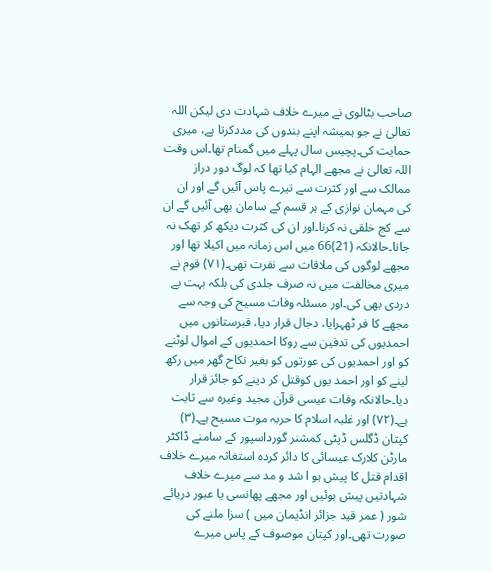صاحب بٹالوی نے میرے خلاف شہادت دی لیکن اللہ تعالیٰ نے جو ہمیشہ اپنے بندوں کی مددکرتا ہے، میری حمایت کی۔پچیس سال پہلے میں گمنام تھا۔اس وقت اللہ تعالیٰ نے مجھے الہام کیا تھا کہ لوگ دور دراز ممالک سے اور کثرت سے تیرے پاس آئیں گے اور ان کی مہمان نوازی کے ہر قسم کے سامان بھی آئیں گے ان سے کج خلقی نہ کرنا۔اور ان کی کثرت دیکھ کر تھک نہ جانا۔حالانکہ (21)66 میں اس زمانہ میں اکیلا تھا اور مجھے لوگوں کی ملاقات سے نفرت تھی۔(۷۱) قوم نے میری مخالفت میں نہ صرف جلدی کی بلکہ بہت بے دردی بھی کی۔اور مسئلہ وفات مسیح کی وجہ سے مجھے کا فر ٹھہرایا، دجال قرار دیا، قبرستانوں میں احمدیوں کی تدفین سے روکا احمدیوں کے اموال لوٹنے کو اور احمدیوں کی عورتوں کو بغیر نکاح گھر میں رکھ لینے کو اور احمد یوں کوقتل کر دینے کو جائز قرار دیا۔حالانکہ وفات عیسی قرآن مجید وغیرہ سے ثابت ہے۔(۷۲) اور غلبہ اسلام کا حربہ موت مسیح ہے۔(۳) کپتان ڈگلس ڈپٹی کمشنر گورداسپور کے سامنے ڈاکٹر مارٹن کلارک عیسائی کا دائر کرده استغاثہ میرے خلاف اقدام قتل کا پیش ہو ا شد و مد سے میرے خلاف شہادتیں پیش ہوئیں اور مجھے پھانسی یا عبور دریائے شور ( عمر قید جزائر انڈیمان میں ) سزا ملنے کی صورت تھی۔اور کپتان موصوف کے پاس میرے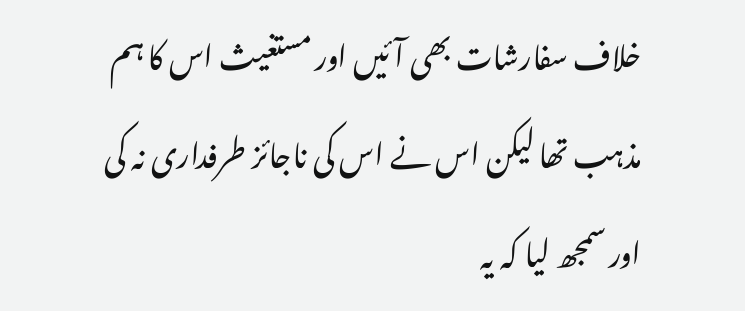خلاف سفارشات بھی آئیں اور مستغیث اس کا ہم مذہب تھا لیکن اس نے اس کی ناجائز طرفداری نہ کی اور سمجھ لیا کہ یہ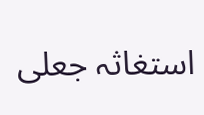استغاثہ جعلی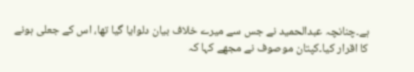ہے۔چنانچہ عبدالحمید نے جس سے میرے خلاف بیان دلوایا گیا تھا، اس کے جعلی ہونے کا اقرار کیا۔کپتان موصوف نے مجھے کہا کہ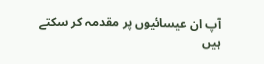آپ ان عیسائیوں پر مقدمہ کر سکتے ہیں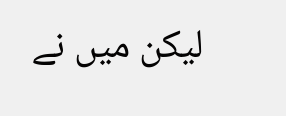لیکن میں نے